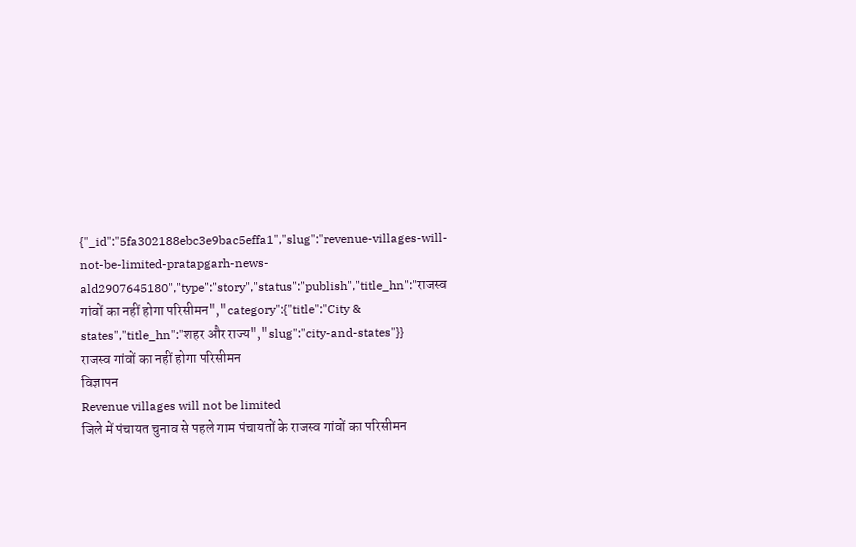{"_id":"5fa302188ebc3e9bac5effa1","slug":"revenue-villages-will-not-be-limited-pratapgarh-news-ald2907645180","type":"story","status":"publish","title_hn":"राजस्व गांवों का नहीं होगा परिसीमन","category":{"title":"City & states","title_hn":"शहर और राज्य","slug":"city-and-states"}}
राजस्व गांवों का नहीं होगा परिसीमन
विज्ञापन
Revenue villages will not be limited
जिले में पंचायत चुनाव से पहले गाम पंचायतों के राजस्व गांवों का परिसीमन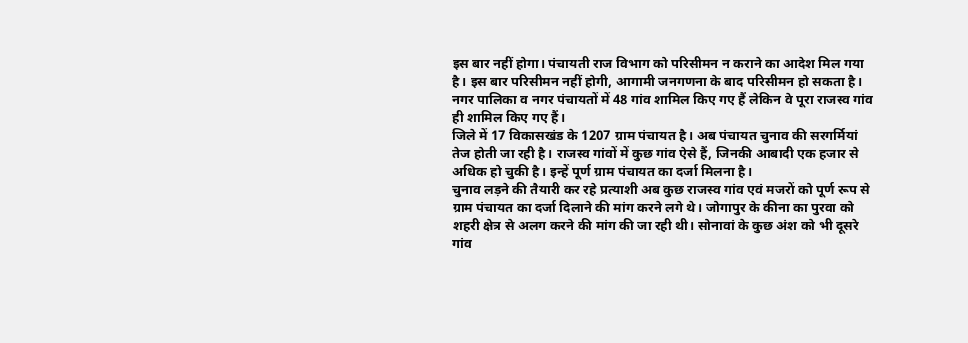इस बार नहीं होगा। पंचायती राज विभाग को परिसीमन न कराने का आदेश मिल गया है। इस बार परिसीमन नहीं होगी, आगामी जनगणना के बाद परिसीमन हो सकता है। नगर पालिका व नगर पंचायतों में 48 गांव शामिल किए गए हैं लेकिन वे पूरा राजस्व गांव ही शामिल किए गए हैं।
जिले में 17 विकासखंड के 1207 ग्राम पंचायत है। अब पंचायत चुनाव की सरगर्मियां तेज होती जा रही है। राजस्व गांवों में कुछ गांव ऐसे हैं, जिनकी आबादी एक हजार से अधिक हो चुकी है। इन्हें पूर्ण ग्राम पंचायत का दर्जा मिलना है।
चुनाव लड़ने की तैयारी कर रहे प्रत्याशी अब कुछ राजस्व गांव एवं मजरों को पूर्ण रूप से ग्राम पंचायत का दर्जा दिलाने की मांग करने लगे थे। जोगापुर के कीना का पुरवा को शहरी क्षेत्र से अलग करने की मांग की जा रही थी। सोनावां के कुछ अंश को भी दूसरे गांव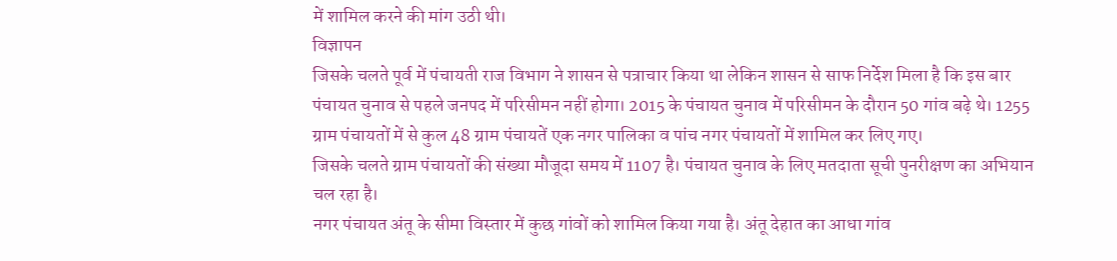में शामिल करने की मांग उठी थी।
विज्ञापन
जिसके चलते पूर्व में पंचायती राज विभाग ने शासन से पत्राचार किया था लेकिन शासन से साफ निर्देश मिला है कि इस बार पंचायत चुनाव से पहले जनपद में परिसीमन नहीं होगा। 2015 के पंचायत चुनाव में परिसीमन के दौरान 50 गांव बढ़े थे। 1255 ग्राम पंचायतों में से कुल 48 ग्राम पंचायतें एक नगर पालिका व पांच नगर पंचायतों में शामिल कर लिए गए।
जिसके चलते ग्राम पंचायतों की संख्या मौजूदा समय में 1107 है। पंचायत चुनाव के लिए मतदाता सूची पुनरीक्षण का अभियान चल रहा है।
नगर पंचायत अंतू के सीमा विस्तार में कुछ गांवों को शामिल किया गया है। अंतू देहात का आधा गांव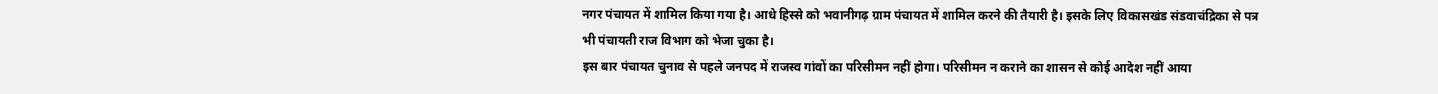नगर पंचायत में शामिल किया गया है। आधे हिस्से को भवानीगढ़ ग्राम पंचायत में शामिल करने की तैयारी है। इसके लिए विकासखंड संडवाचंद्रिका से पत्र भी पंचायती राज विभाग को भेजा चुका है।
इस बार पंचायत चुनाव से पहले जनपद में राजस्व गांवों का परिसीमन नहीं होगा। परिसीमन न कराने का शासन से कोई आदेश नहीं आया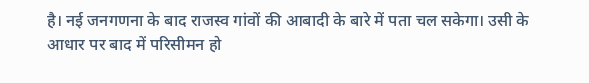है। नई जनगणना के बाद राजस्व गांवों की आबादी के बारे में पता चल सकेगा। उसी के आधार पर बाद में परिसीमन हो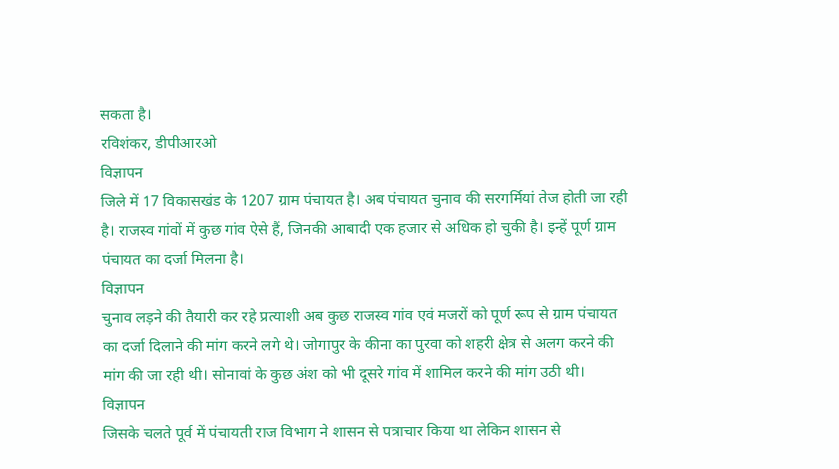सकता है।
रविशंकर, डीपीआरओ
विज्ञापन
जिले में 17 विकासखंड के 1207 ग्राम पंचायत है। अब पंचायत चुनाव की सरगर्मियां तेज होती जा रही है। राजस्व गांवों में कुछ गांव ऐसे हैं, जिनकी आबादी एक हजार से अधिक हो चुकी है। इन्हें पूर्ण ग्राम पंचायत का दर्जा मिलना है।
विज्ञापन
चुनाव लड़ने की तैयारी कर रहे प्रत्याशी अब कुछ राजस्व गांव एवं मजरों को पूर्ण रूप से ग्राम पंचायत का दर्जा दिलाने की मांग करने लगे थे। जोगापुर के कीना का पुरवा को शहरी क्षेत्र से अलग करने की मांग की जा रही थी। सोनावां के कुछ अंश को भी दूसरे गांव में शामिल करने की मांग उठी थी।
विज्ञापन
जिसके चलते पूर्व में पंचायती राज विभाग ने शासन से पत्राचार किया था लेकिन शासन से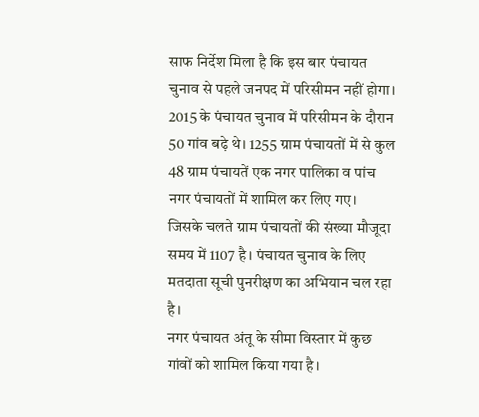साफ निर्देश मिला है कि इस बार पंचायत चुनाव से पहले जनपद में परिसीमन नहीं होगा। 2015 के पंचायत चुनाव में परिसीमन के दौरान 50 गांव बढ़े थे। 1255 ग्राम पंचायतों में से कुल 48 ग्राम पंचायतें एक नगर पालिका व पांच नगर पंचायतों में शामिल कर लिए गए।
जिसके चलते ग्राम पंचायतों की संख्या मौजूदा समय में 1107 है। पंचायत चुनाव के लिए मतदाता सूची पुनरीक्षण का अभियान चल रहा है।
नगर पंचायत अंतू के सीमा विस्तार में कुछ गांवों को शामिल किया गया है।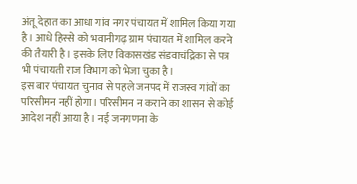अंतू देहात का आधा गांव नगर पंचायत में शामिल किया गया है। आधे हिस्से को भवानीगढ़ ग्राम पंचायत में शामिल करने की तैयारी है। इसके लिए विकासखंड संडवाचंद्रिका से पत्र भी पंचायती राज विभाग को भेजा चुका है।
इस बार पंचायत चुनाव से पहले जनपद में राजस्व गांवों का परिसीमन नहीं होगा। परिसीमन न कराने का शासन से कोई आदेश नहीं आया है। नई जनगणना के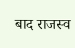बाद राजस्व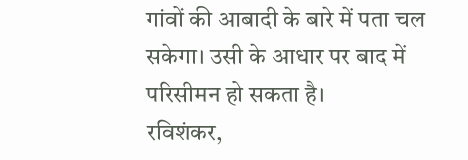गांवों की आबादी के बारे में पता चल सकेगा। उसी के आधार पर बाद में परिसीमन हो सकता है।
रविशंकर,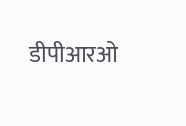डीपीआरओ